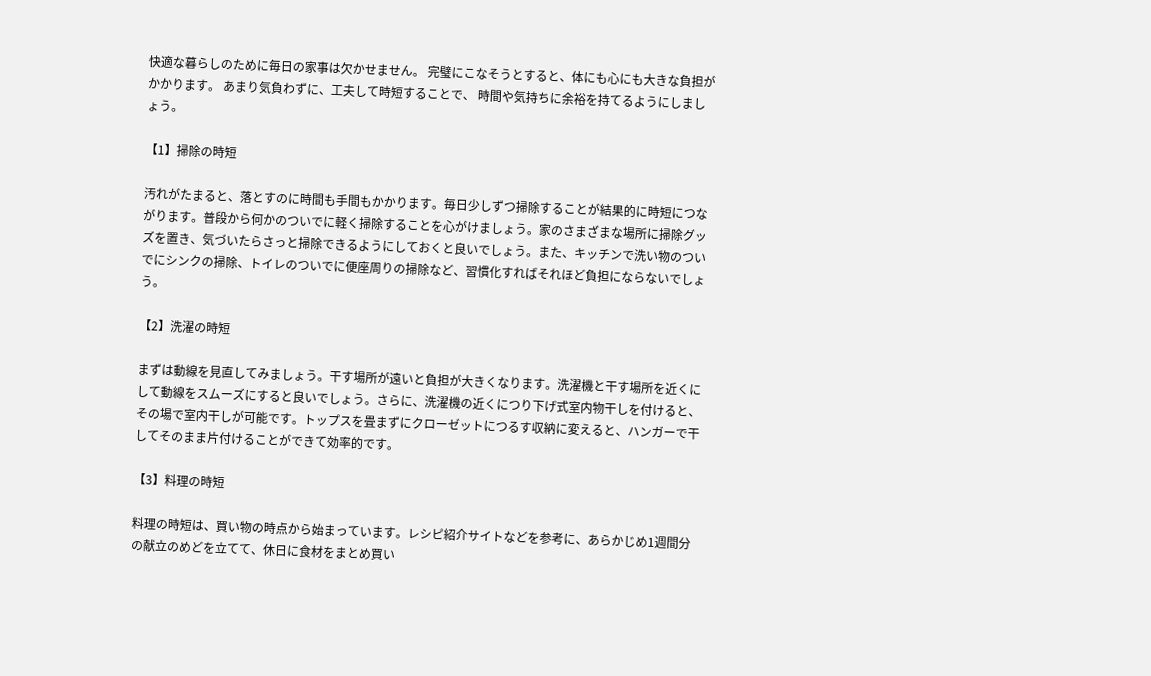快適な暮らしのために毎日の家事は欠かせません。 完璧にこなそうとすると、体にも心にも大きな負担がかかります。 あまり気負わずに、工夫して時短することで、 時間や気持ちに余裕を持てるようにしましょう。

【1】掃除の時短

汚れがたまると、落とすのに時間も手間もかかります。毎日少しずつ掃除することが結果的に時短につながります。普段から何かのついでに軽く掃除することを心がけましょう。家のさまざまな場所に掃除グッズを置き、気づいたらさっと掃除できるようにしておくと良いでしょう。また、キッチンで洗い物のついでにシンクの掃除、トイレのついでに便座周りの掃除など、習慣化すればそれほど負担にならないでしょう。

【2】洗濯の時短

まずは動線を見直してみましょう。干す場所が遠いと負担が大きくなります。洗濯機と干す場所を近くにして動線をスムーズにすると良いでしょう。さらに、洗濯機の近くにつり下げ式室内物干しを付けると、その場で室内干しが可能です。トップスを畳まずにクローゼットにつるす収納に変えると、ハンガーで干してそのまま片付けることができて効率的です。

【3】料理の時短

料理の時短は、買い物の時点から始まっています。レシピ紹介サイトなどを参考に、あらかじめ1週間分の献立のめどを立てて、休日に食材をまとめ買い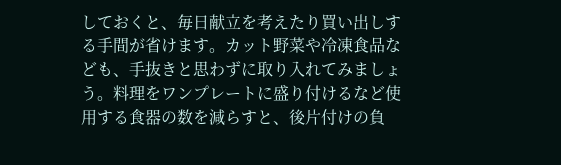しておくと、毎日献立を考えたり買い出しする手間が省けます。カット野菜や冷凍食品なども、手抜きと思わずに取り入れてみましょう。料理をワンプレートに盛り付けるなど使用する食器の数を減らすと、後片付けの負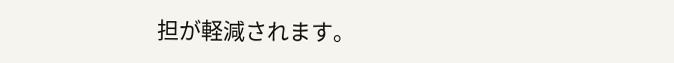担が軽減されます。